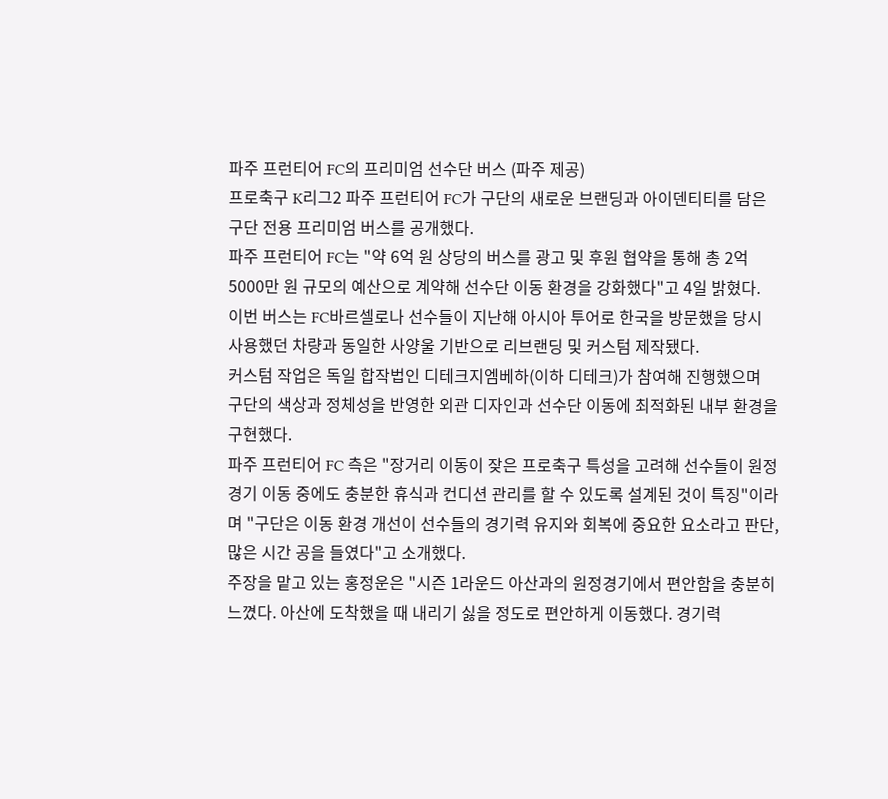파주 프런티어 FC의 프리미엄 선수단 버스 (파주 제공)
프로축구 K리그2 파주 프런티어 FC가 구단의 새로운 브랜딩과 아이덴티티를 담은 구단 전용 프리미엄 버스를 공개했다.
파주 프런티어 FC는 "약 6억 원 상당의 버스를 광고 및 후원 협약을 통해 총 2억5000만 원 규모의 예산으로 계약해 선수단 이동 환경을 강화했다"고 4일 밝혔다.
이번 버스는 FC바르셀로나 선수들이 지난해 아시아 투어로 한국을 방문했을 당시 사용했던 차량과 동일한 사양울 기반으로 리브랜딩 및 커스텀 제작됐다.
커스텀 작업은 독일 합작법인 디테크지엠베하(이하 디테크)가 참여해 진행했으며 구단의 색상과 정체성을 반영한 외관 디자인과 선수단 이동에 최적화된 내부 환경을 구현했다.
파주 프런티어 FC 측은 "장거리 이동이 잦은 프로축구 특성을 고려해 선수들이 원정 경기 이동 중에도 충분한 휴식과 컨디션 관리를 할 수 있도록 설계된 것이 특징"이라며 "구단은 이동 환경 개선이 선수들의 경기력 유지와 회복에 중요한 요소라고 판단, 많은 시간 공을 들였다"고 소개했다.
주장을 맡고 있는 홍정운은 "시즌 1라운드 아산과의 원정경기에서 편안함을 충분히 느꼈다. 아산에 도착했을 때 내리기 싫을 정도로 편안하게 이동했다. 경기력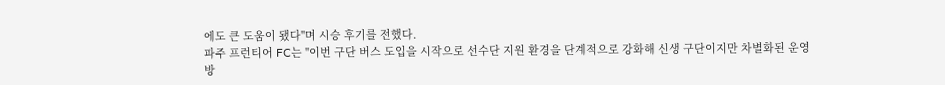에도 큰 도움이 됐다"며 시승 후기를 전했다.
파주 프런티어 FC는 "이번 구단 버스 도입을 시작으로 선수단 지원 환경을 단계적으로 강화해 신생 구단이지만 차별화된 운영방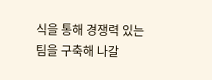식을 통해 경쟁력 있는 팀을 구축해 나갈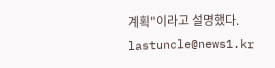계획"이라고 설명했다.
lastuncle@news1.kr